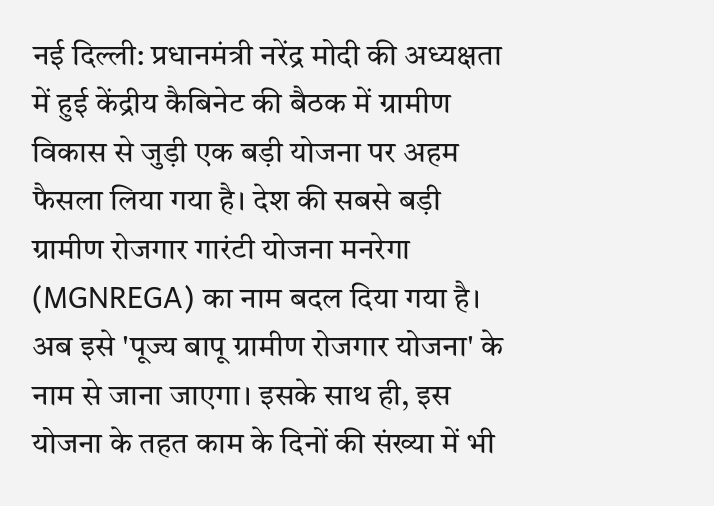नई दिल्ली: प्रधानमंत्री नरेंद्र मोदी की अध्यक्षता में हुई केंद्रीय कैबिनेट की बैठक में ग्रामीण विकास से जुड़ी एक बड़ी योजना पर अहम फैसला लिया गया है। देश की सबसे बड़ी ग्रामीण रोजगार गारंटी योजना मनरेगा (MGNREGA) का नाम बदल दिया गया है। अब इसे 'पूज्य बापू ग्रामीण रोजगार योजना' के नाम से जाना जाएगा। इसके साथ ही, इस योजना के तहत काम के दिनों की संख्या में भी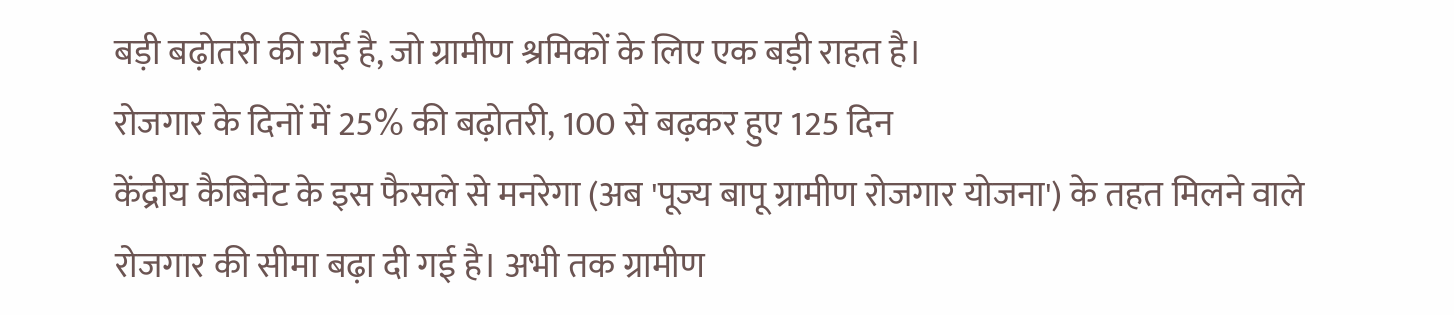बड़ी बढ़ोतरी की गई है, जो ग्रामीण श्रमिकों के लिए एक बड़ी राहत है।
रोजगार के दिनों में 25% की बढ़ोतरी, 100 से बढ़कर हुए 125 दिन
केंद्रीय कैबिनेट के इस फैसले से मनरेगा (अब 'पूज्य बापू ग्रामीण रोजगार योजना') के तहत मिलने वाले रोजगार की सीमा बढ़ा दी गई है। अभी तक ग्रामीण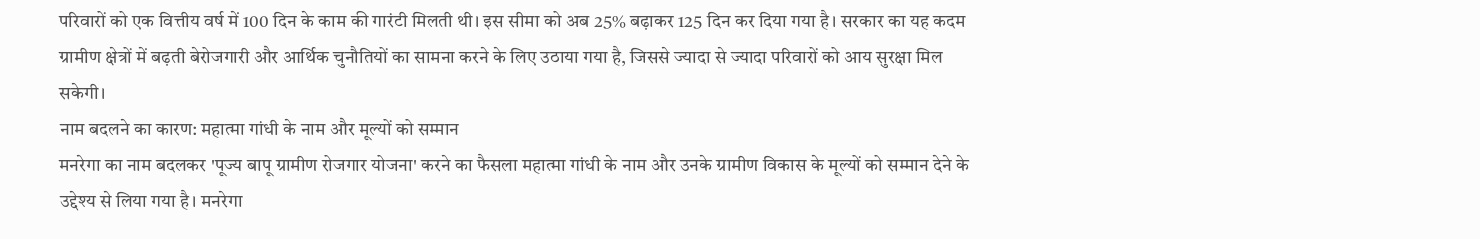परिवारों को एक वित्तीय वर्ष में 100 दिन के काम की गारंटी मिलती थी। इस सीमा को अब 25% बढ़ाकर 125 दिन कर दिया गया है। सरकार का यह कदम ग्रामीण क्षेत्रों में बढ़ती बेरोजगारी और आर्थिक चुनौतियों का सामना करने के लिए उठाया गया है, जिससे ज्यादा से ज्यादा परिवारों को आय सुरक्षा मिल सकेगी।
नाम बदलने का कारण: महात्मा गांधी के नाम और मूल्यों को सम्मान
मनरेगा का नाम बदलकर 'पूज्य बापू ग्रामीण रोजगार योजना' करने का फैसला महात्मा गांधी के नाम और उनके ग्रामीण विकास के मूल्यों को सम्मान देने के उद्देश्य से लिया गया है। मनरेगा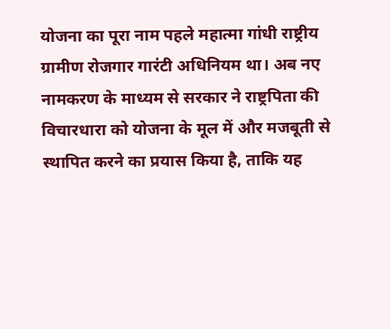योजना का पूरा नाम पहले महात्मा गांधी राष्ट्रीय ग्रामीण रोजगार गारंटी अधिनियम था। अब नए नामकरण के माध्यम से सरकार ने राष्ट्रपिता की विचारधारा को योजना के मूल में और मजबूती से स्थापित करने का प्रयास किया है, ताकि यह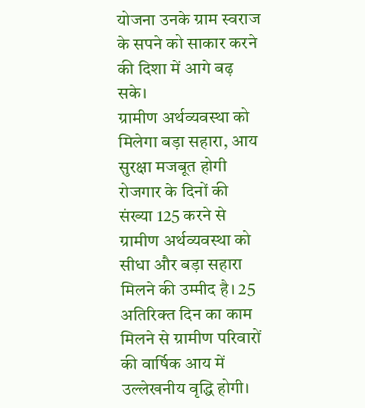योजना उनके ग्राम स्वराज के सपने को साकार करने की दिशा में आगे बढ़ सके।
ग्रामीण अर्थव्यवस्था को मिलेगा बड़ा सहारा, आय सुरक्षा मजबूत होगी
रोजगार के दिनों की संख्या 125 करने से ग्रामीण अर्थव्यवस्था को सीधा और बड़ा सहारा मिलने की उम्मीद है। 25 अतिरिक्त दिन का काम मिलने से ग्रामीण परिवारों की वार्षिक आय में उल्लेखनीय वृद्धि होगी।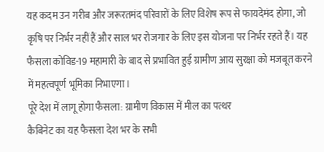यह कदम उन गरीब और जरूरतमंद परिवारों के लिए विशेष रूप से फायदेमंद होगा, जो कृषि पर निर्भर नहीं हैं और साल भर रोजगार के लिए इस योजना पर निर्भर रहते हैं। यह फैसला कोविड-19 महामारी के बाद से प्रभावित हुई ग्रामीण आय सुरक्षा को मजबूत करने में महत्वपूर्ण भूमिका निभाएगा।
पूरे देश में लागू होगा फैसला: ग्रामीण विकास में मील का पत्थर
कैबिनेट का यह फैसला देश भर के सभी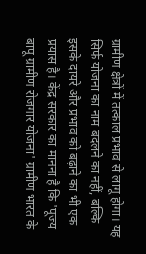ग्रामीण क्षेत्रों में तत्काल प्रभाव से लागू होगा। यह सिर्फ योजना का नाम बदलने का नहीं, बल्कि इसके दायरे और प्रभाव को बढ़ाने का भी एक प्रयास है। केंद्र सरकार का मानना है कि 'पूज्य बापू ग्रामीण रोजगार योजना' ग्रामीण भारत के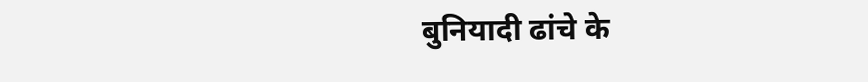बुनियादी ढांचे के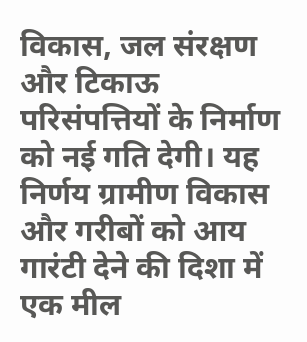विकास, जल संरक्षण और टिकाऊ परिसंपत्तियों के निर्माण को नई गति देगी। यह निर्णय ग्रामीण विकास और गरीबों को आय गारंटी देने की दिशा में एक मील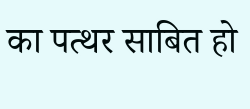का पत्थर साबित हो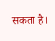सकता है।